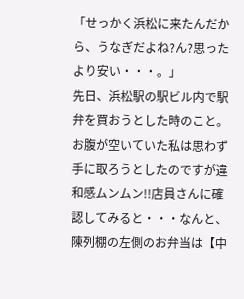「せっかく浜松に来たんだから、うなぎだよね?ん?思ったより安い・・・。」
先日、浜松駅の駅ビル内で駅弁を買おうとした時のこと。お腹が空いていた私は思わず手に取ろうとしたのですが違和感ムンムン!!店員さんに確認してみると・・・なんと、陳列棚の左側のお弁当は【中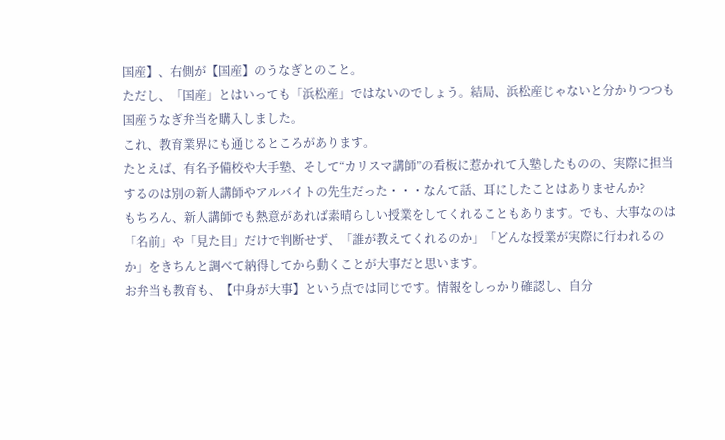国産】、右側が【国産】のうなぎとのこと。
ただし、「国産」とはいっても「浜松産」ではないのでしょう。結局、浜松産じゃないと分かりつつも国産うなぎ弁当を購入しました。
これ、教育業界にも通じるところがあります。
たとえば、有名予備校や大手塾、そして“カリスマ講師”の看板に惹かれて入塾したものの、実際に担当するのは別の新人講師やアルバイトの先生だった・・・なんて話、耳にしたことはありませんか?
もちろん、新人講師でも熱意があれば素晴らしい授業をしてくれることもあります。でも、大事なのは「名前」や「見た目」だけで判断せず、「誰が教えてくれるのか」「どんな授業が実際に行われるのか」をきちんと調べて納得してから動くことが大事だと思います。
お弁当も教育も、【中身が大事】という点では同じです。情報をしっかり確認し、自分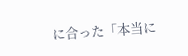に合った「本当に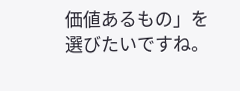価値あるもの」を選びたいですね。